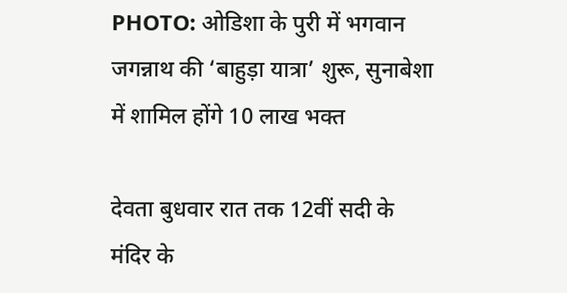PHOTO: ओडिशा के पुरी में भगवान जगन्नाथ की ‘बाहुड़ा यात्रा’ शुरू, सुनाबेशा में शामिल होंगे 10 लाख भक्त

देवता बुधवार रात तक 12वीं सदी के मंदिर के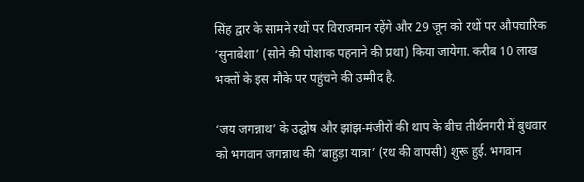सिंह द्वार के सामने रथों पर विराजमान रहेंगे और 29 जून को रथों पर औपचारिक ‘सुनाबेशा’ (सोने की पोशाक पहनाने की प्रथा) किया जायेगा. करीब 10 लाख भक्तों के इस मौके पर पहुंचने की उम्मीद है.

‘जय जगन्नाथ’ के उद्घोष और झांझ-मंजीरों की थाप के बीच तीर्थनगरी में बुधवार को भगवान जगन्नाथ की ‘बाहुड़ा यात्रा’ (रथ की वापसी) शुरू हुई. भगवान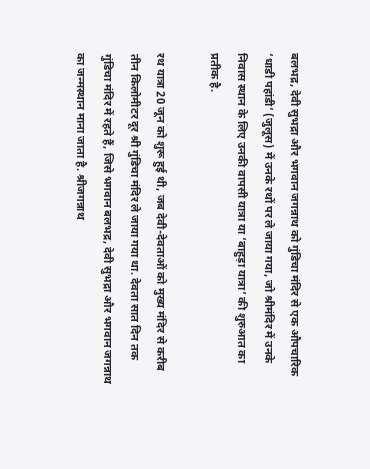बलभद्र, देवी सुभद्रा और भगवान जगन्नाथ को गुंडिचा मंदिर से एक औपचारिक ‘धाडी पहांडी’ (जुलूस) में उनके रथों पर ले जाया गया, जो श्रीमंदिर में उनके निवास स्थान के लिए उनकी वापसी यात्रा या ‘बाहुड़ा यात्रा’ की शुरुआत का प्रतीक है.

रथ यात्रा 20 जून को शुरू हुई थी, जब देवी-देवताओं को मुख्य मंदिर से करीब तीन किलोमीटर दूर श्री गुंडिचा मंदिर ले जाया गया था. देवता सात दिन तक गुंडिचा मंदिर में रहते हैं, जिसे भगवान बलभद्र, देवी सुभद्रा और भगवान जगन्नाथ का जन्मस्थान माना जाता है. श्रीजगन्नाथ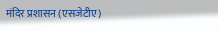मंदिर प्रशासन (एसजेटीए)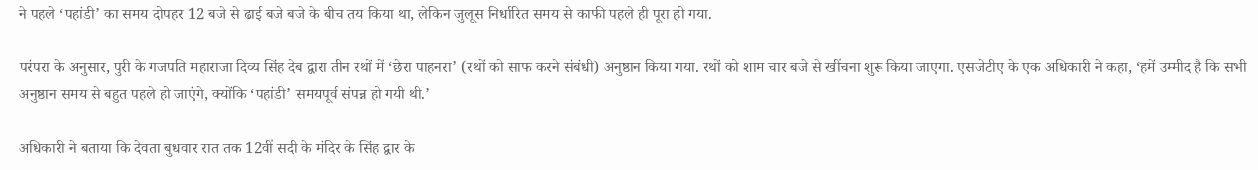ने पहले ‘पहांडी’ का समय दोपहर 12 बजे से ढाई बजे बजे के बीच तय किया था, लेकिन जुलूस निर्धारित समय से काफी पहले ही पूरा हो गया.

परंपरा के अनुसार, पुरी के गजपति महाराजा दिव्य सिंह देब द्वारा तीन रथों में ‘छेरा पाहनरा’ (रथों को साफ करने संबंधी) अनुष्ठान किया गया. रथों को शाम चार बजे से खींचना शुरू किया जाएगा. एसजेटीए के एक अधिकारी ने कहा, ‘हमें उम्मीद है कि सभी अनुष्ठान समय से बहुत पहले हो जाएंगे, क्योंकि ‘पहांडी’ समयपूर्व संपन्न हो गयी थी.’

अधिकारी ने बताया कि देवता बुधवार रात तक 12वीं सदी के मंदिर के सिंह द्वार के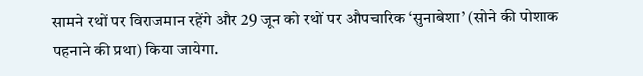सामने रथों पर विराजमान रहेंगे और 29 जून को रथों पर औपचारिक ‘सुनाबेशा’ (सोने की पोशाक पहनाने की प्रथा) किया जायेगा.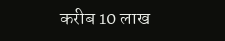करीब 10 लाख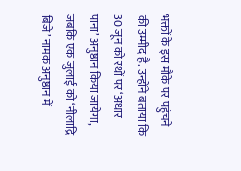भक्तों के इस मौके पर पहुंचने की उम्मीद है. उन्होंने बताया कि 30 जून को रथों पर ‘अधार पाना’ अनुष्ठान किया जायेगा, जबकि एक जुलाई को ‘नीलाद्रि बिजे’ नामक अनुष्ठान में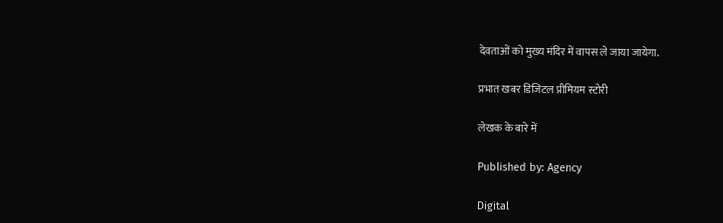देवताओं को मुख्य मंदिर में वापस ले जाया जायेगा.

प्रभात खबर डिजिटल प्रीमियम स्टोरी

लेखक के बारे में

Published by: Agency

Digital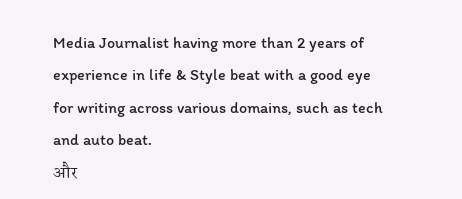Media Journalist having more than 2 years of experience in life & Style beat with a good eye for writing across various domains, such as tech and auto beat.
और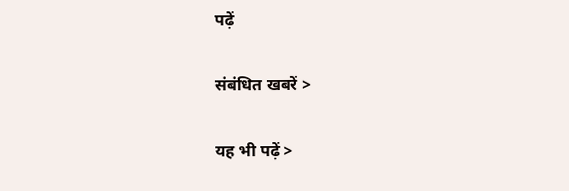पढ़ें

संबंधित खबरें >

यह भी पढ़ें >